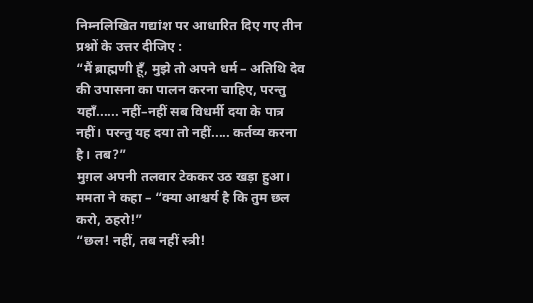निम्नलिखित गद्यांश पर आधारित दिए गए तीन प्रश्नों के उत्तर दीजिए :
“मैं ब्राह्मणी हूँ, मुझे तो अपने धर्म – अतिथि देव की उपासना का पालन करना चाहिए, परन्तु यहाँ...... नहीं–नहीं सब विधर्मी दया के पात्र नहीं। परन्तु यह दया तो नहीं..... कर्तव्य करना है। तब?”
मुग़ल अपनी तलवार टेककर उठ खड़ा हुआ। ममता ने कहा – “क्या आश्चर्य है कि तुम छल करो, ठहरो!”
“छल! नहीं, तब नहीं स्त्री!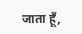जाता हूँ,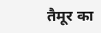तैमूर का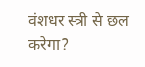वंशधर स्त्री से छल करेगा?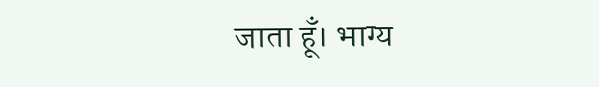जाता हूँ। भाग्य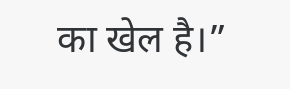का खेल है।”